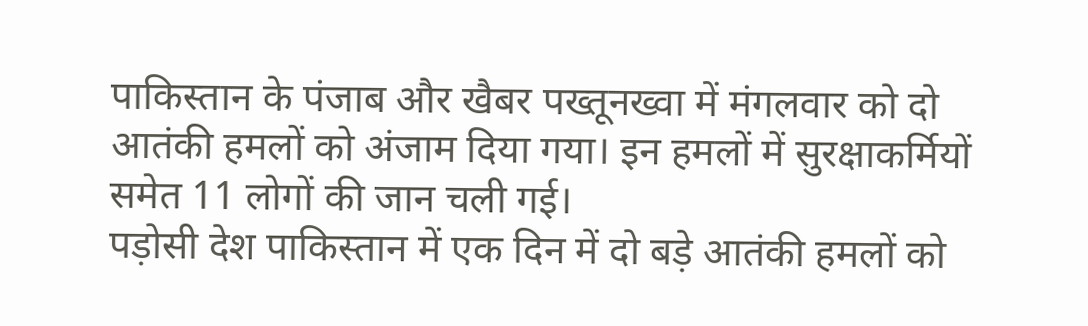पाकिस्तान के पंजाब और खैबर पख्तूनख्वा में मंगलवार को दो आतंकी हमलों को अंजाम दिया गया। इन हमलों में सुरक्षाकर्मियों समेत 11 लोगों की जान चली गई।
पड़ोसी देश पाकिस्तान में एक दिन में दो बड़े आतंकी हमलों को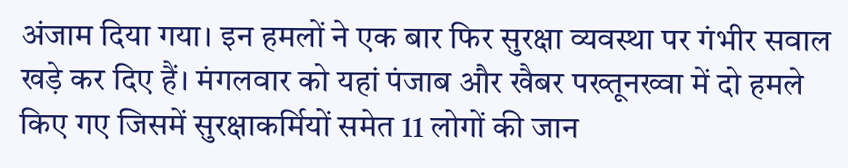अंजाम दिया गया। इन हमलों ने एक बार फिर सुरक्षा व्यवस्था पर गंभीर सवाल खड़े कर दिए हैं। मंगलवार को यहां पंजाब और खैबर पख्तूनख्वा में दो हमले किए गए जिसमें सुरक्षाकर्मियों समेत 11 लोगों की जान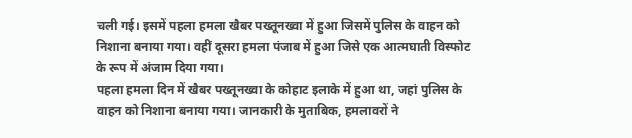चली गई। इसमें पहला हमला खैबर पख्तूनख्वा में हुआ जिसमें पुलिस के वाहन को निशाना बनाया गया। वहीं दूसरा हमला पंजाब में हुआ जिसे एक आत्मघाती विस्फोट के रूप में अंजाम दिया गया।
पहला हमला दिन में खैबर पख्तूनख्वा के कोहाट इलाके में हुआ था, जहां पुलिस के वाहन को निशाना बनाया गया। जानकारी के मुताबिक, हमलावरों ने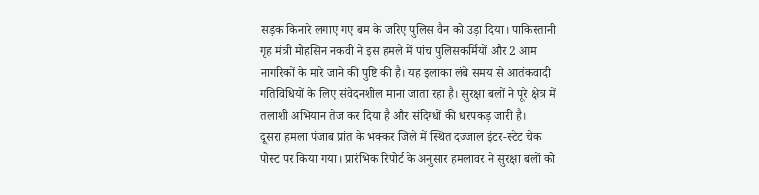सड़क किनारे लगाए गए बम के जरिए पुलिस वैन को उड़ा दिया। पाकिस्तानी गृह मंत्री मोहसिन नकवी ने इस हमले में पांच पुलिसकर्मियों और 2 आम नागरिकों के मारे जाने की पुष्टि की है। यह इलाका लंबे समय से आतंकवादी गतिविधियों के लिए संवेदनशील माना जाता रहा है। सुरक्षा बलों ने पूरे क्षेत्र में तलाशी अभियान तेज कर दिया है और संदिग्धों की धरपकड़ जारी है।
दूसरा हमला पंजाब प्रांत के भक्कर जिले में स्थित दज्जाल इंटर-स्टेट चेक पोस्ट पर किया गया। प्रारंभिक रिपोर्ट के अनुसार हमलावर ने सुरक्षा बलों को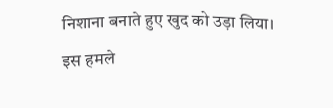निशाना बनाते हुए खुद को उड़ा लिया। इस हमले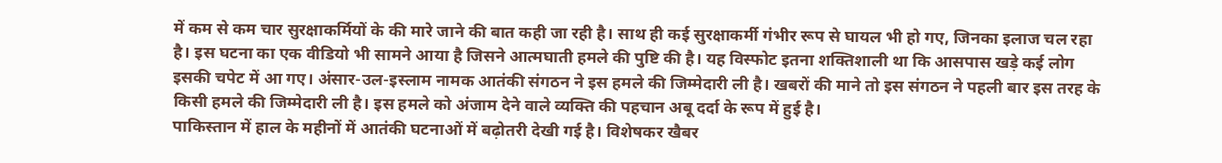में कम से कम चार सुरक्षाकर्मियों के की मारे जाने की बात कही जा रही है। साथ ही कई सुरक्षाकर्मी गंभीर रूप से घायल भी हो गए, जिनका इलाज चल रहा है। इस घटना का एक वीडियो भी सामने आया है जिसने आत्मघाती हमले की पुष्टि की है। यह विस्फोट इतना शक्तिशाली था कि आसपास खड़े कई लोग इसकी चपेट में आ गए। अंसार-उल-इस्लाम नामक आतंकी संगठन ने इस हमले की जिम्मेदारी ली है। खबरों की माने तो इस संगठन ने पहली बार इस तरह के किसी हमले की जिम्मेदारी ली है। इस हमले को अंजाम देने वाले व्यक्ति की पहचान अबू दर्दा के रूप में हुई है।
पाकिस्तान में हाल के महीनों में आतंकी घटनाओं में बढ़ोतरी देखी गई है। विशेषकर खैबर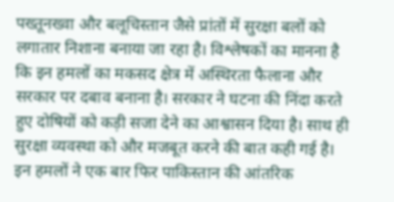पख्तूनख्वा और बलूचिस्तान जैसे प्रांतों में सुरक्षा बलों को लगातार निशाना बनाया जा रहा है। विश्लेषकों का मानना है कि इन हमलों का मकसद क्षेत्र में अस्थिरता फैलाना और सरकार पर दबाव बनाना है। सरकार ने घटना की निंदा करते हुए दोषियों को कड़ी सजा देने का आश्वासन दिया है। साथ ही सुरक्षा व्यवस्था को और मजबूत करने की बात कही गई है। इन हमलों ने एक बार फिर पाकिस्तान की आंतरिक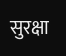सुरक्षा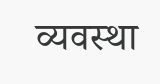व्यवस्था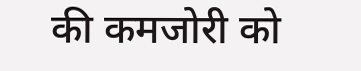की कमजोरी को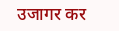उजागर कर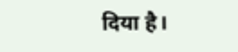दिया है।